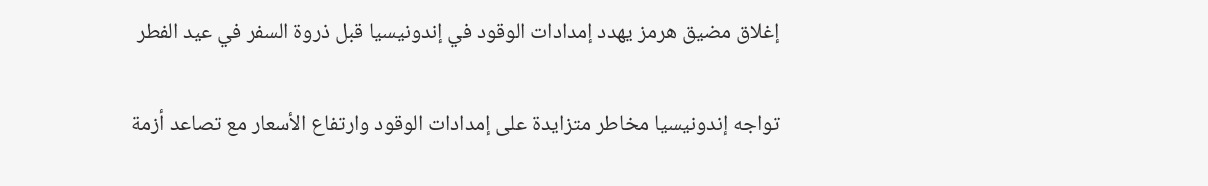إغلاق مضيق هرمز يهدد إمدادات الوقود في إندونيسيا قبل ذروة السفر في عيد الفطر

تواجه إندونيسيا مخاطر متزايدة على إمدادات الوقود وارتفاع الأسعار مع تصاعد أزمة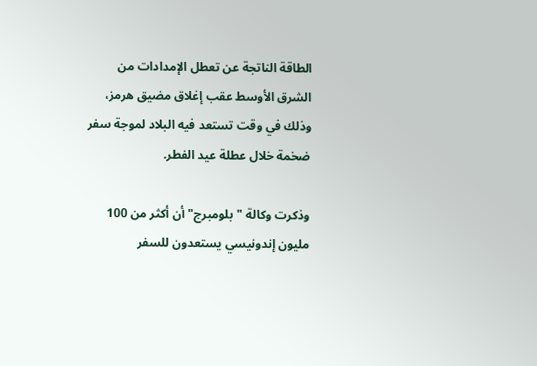الطاقة الناتجة عن تعطل الإمدادات من الشرق الأوسط عقب إغلاق مضيق هرمز، وذلك في وقت تستعد فيه البلاد لموجة سفر ضخمة خلال عطلة عيد الفطر.

وذكرت وكالة "بلومبرج" أن أكثر من 100 مليون إندونيسي يستعدون للسفر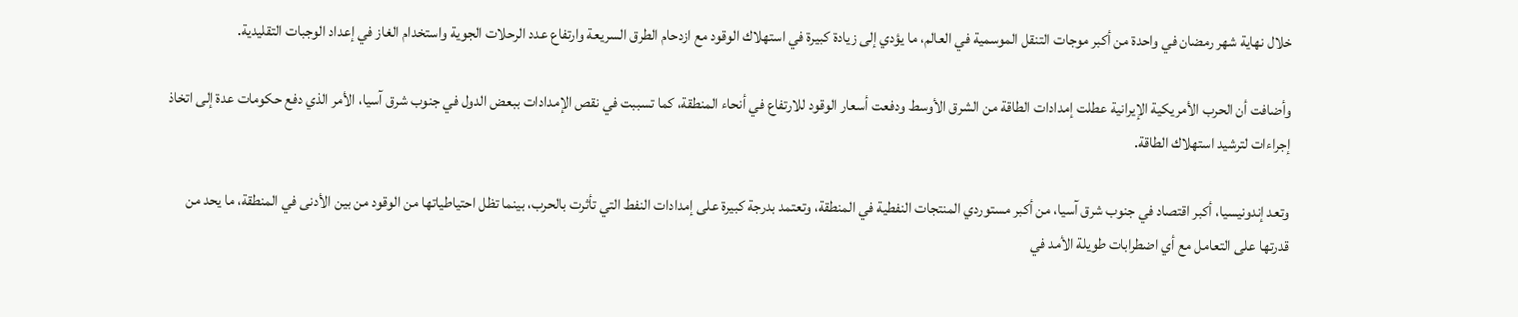خلال نهاية شهر رمضان في واحدة من أكبر موجات التنقل الموسمية في العالم، ما يؤدي إلى زيادة كبيرة في استهلاك الوقود مع ازدحام الطرق السريعة وارتفاع عدد الرحلات الجوية واستخدام الغاز في إعداد الوجبات التقليدية.

وأضافت أن الحرب الأمريكية الإيرانية عطلت إمدادات الطاقة من الشرق الأوسط ودفعت أسعار الوقود للارتفاع في أنحاء المنطقة، كما تسببت في نقص الإمدادات ببعض الدول في جنوب شرق آسيا، الأمر الذي دفع حكومات عدة إلى اتخاذ إجراءات لترشيد استهلاك الطاقة.

وتعد إندونيسيا، أكبر اقتصاد في جنوب شرق آسيا، من أكبر مستوردي المنتجات النفطية في المنطقة، وتعتمد بدرجة كبيرة على إمدادات النفط التي تأثرت بالحرب، بينما تظل احتياطياتها من الوقود من بين الأدنى في المنطقة، ما يحد من قدرتها على التعامل مع أي اضطرابات طويلة الأمد في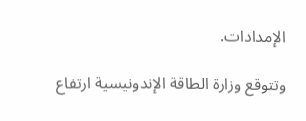الإمدادات.

وتتوقع وزارة الطاقة الإندونيسية ارتفاع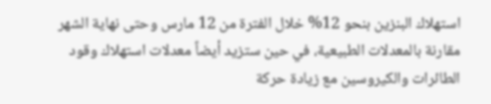استهلاك البنزين بنحو 12% خلال الفترة من 12 مارس وحتى نهاية الشهر مقارنة بالمعدلات الطبيعية، في حين ستزيد أيضاً معدلات استهلاك وقود الطائرات والكيروسين مع زيادة حركة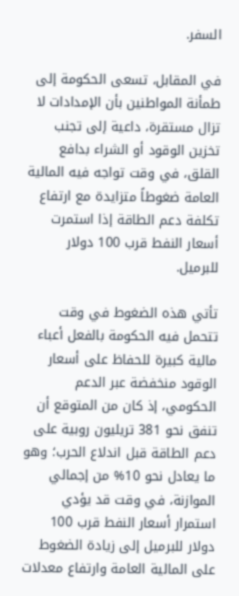السفر.

في المقابل، تسعى الحكومة إلى طمأنة المواطنين بأن الإمدادات لا تزال مستقرة، داعية إلى تجنب تخزين الوقود أو الشراء بدافع القلق، في وقت تواجه فيه المالية العامة ضغوطاً متزايدة مع ارتفاع تكلفة دعم الطاقة إذا استمرت أسعار النفط قرب 100 دولار للبرميل.

تأتي هذه الضغوط في وقت تتحمل فيه الحكومة بالفعل أعباء مالية كبيرة للحفاظ على أسعار الوقود منخفضة عبر الدعم الحكومي، إذ كان من المتوقع أن تنفق نحو 381 تريليون روبية على دعم الطاقة قبل اندلاع الحرب؛ وهو ما يعادل نحو 10% من إجمالي الموازنة، في وقت قد يؤدي استمرار أسعار النفط قرب 100 دولار للبرميل إلى زيادة الضغوط على المالية العامة وارتفاع معدلات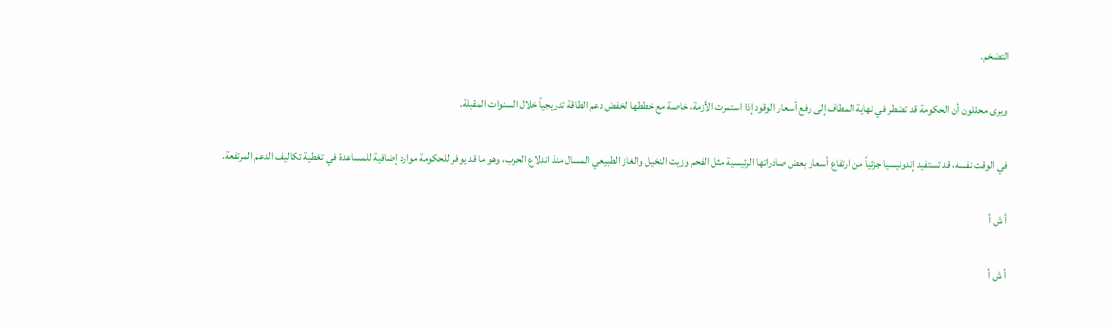التضخم.

ويرى محللون أن الحكومة قد تضطر في نهاية المطاف إلى رفع أسعار الوقود إذا استمرت الأزمة، خاصة مع خططها لخفض دعم الطاقة تدريجياً خلال السنوات المقبلة.

في الوقت نفسه، قد تستفيد إندونيسيا جزئياً من ارتفاع أسعار بعض صادراتها الرئيسية مثل الفحم وزيت النخيل والغاز الطبيعي المسال منذ اندلاع الحرب، وهو ما قد يوفر للحكومة موارد إضافية للمساعدة في تغطية تكاليف الدعم المرتفعة.

أ ش أ

أ ش أ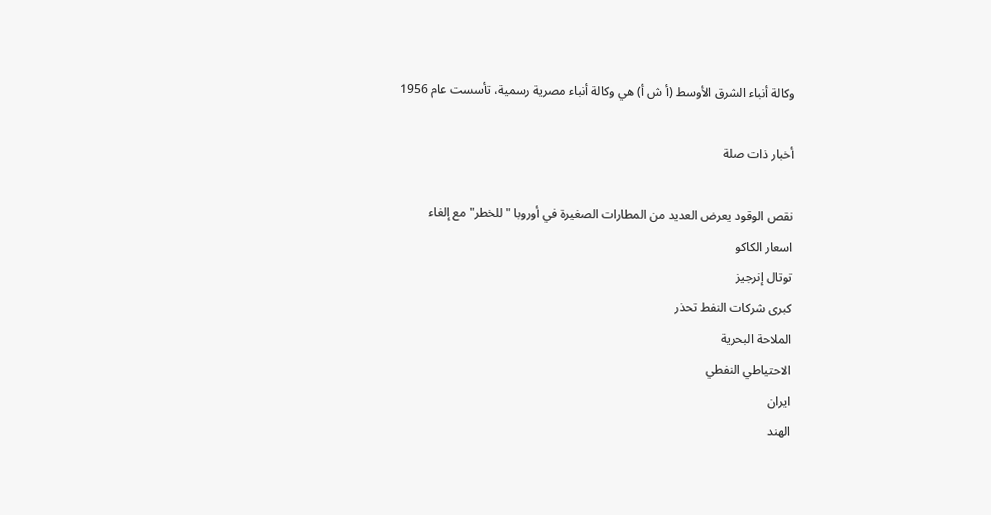وكالة أنباء الشرق الأوسط (أ ش أ) هي وكالة أنباء مصرية رسمية، تأسست عام 1956

أخبار ذات صلة

نقص الوقود يعرض العديد من المطارات الصغيرة في أوروبا "للخطر" مع إلغاء
اسعار الكاكو
توتال إنرجيز
كبرى شركات النفط تحذر
الملاحة البحرية
الاحتياطي النفطي
ايران
الهند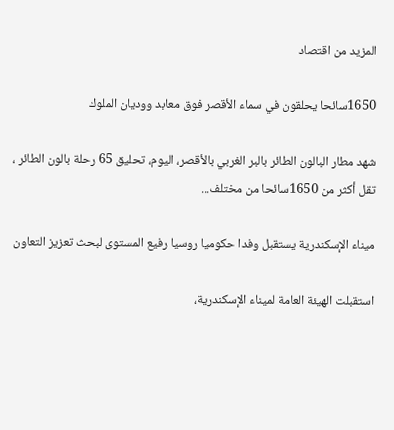المزيد من اقتصاد

1650سائحا يحلقون في سماء الأقصر فوق معابد ووديان الملوك

شهد مطار البالون الطائر بالبر الغربي بالأقصر، اليوم، تحليق 65 رحلة بالون الطائر ، تقل أكثر من 1650سائحا من مختلف...

ميناء الإسكندرية يستقبل وفدا حكوميا روسيا رفيع المستوى لبحث تعزيز التعاون

استقبلت الهيئة العامة لميناء الإسكندرية،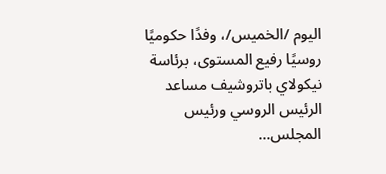اليوم /الخميس/، وفدًا حكوميًا روسيًا رفيع المستوى، برئاسة نيكولاي باتروشيف مساعد الرئيس الروسي ورئيس المجلس...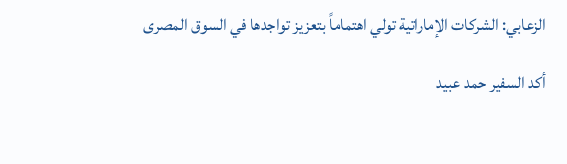الزعابي: الشركات الإماراتية تولي اهتماماً بتعزيز تواجدها في السوق المصرى

أكد السفير حمد عبيد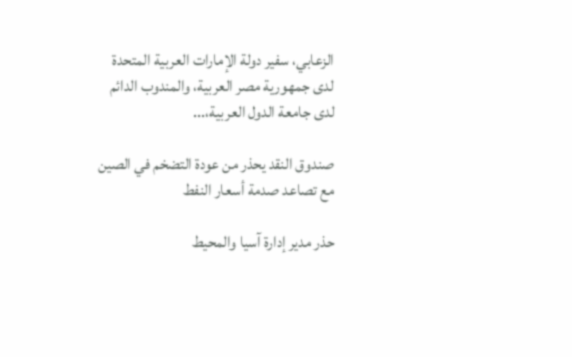الزعابي، سفير دولة الإمارات العربية المتحدة لدى جمهورية مصر العربية، والمندوب الدائم لدى جامعة الدول العربية،...

صندوق النقد يحذر من عودة التضخم في الصين مع تصاعد صدمة أسعار النفط

حذر مدير إدارة آسيا والمحيط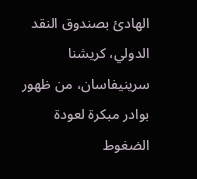الهادئ بصندوق النقد الدولي، كريشنا سرينيفاسان، من ظهور بوادر مبكرة لعودة الضغوط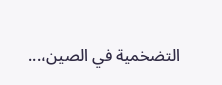التضخمية في الصين،...